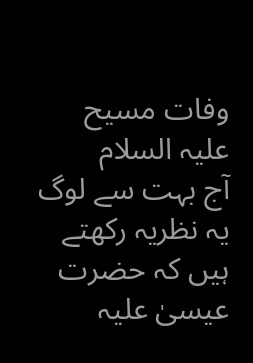وفات مسیح علیہ السلام
آج بہت سے لوگ یہ نظریہ رکھتے ہیں کہ حضرت عیسیٰ علیہ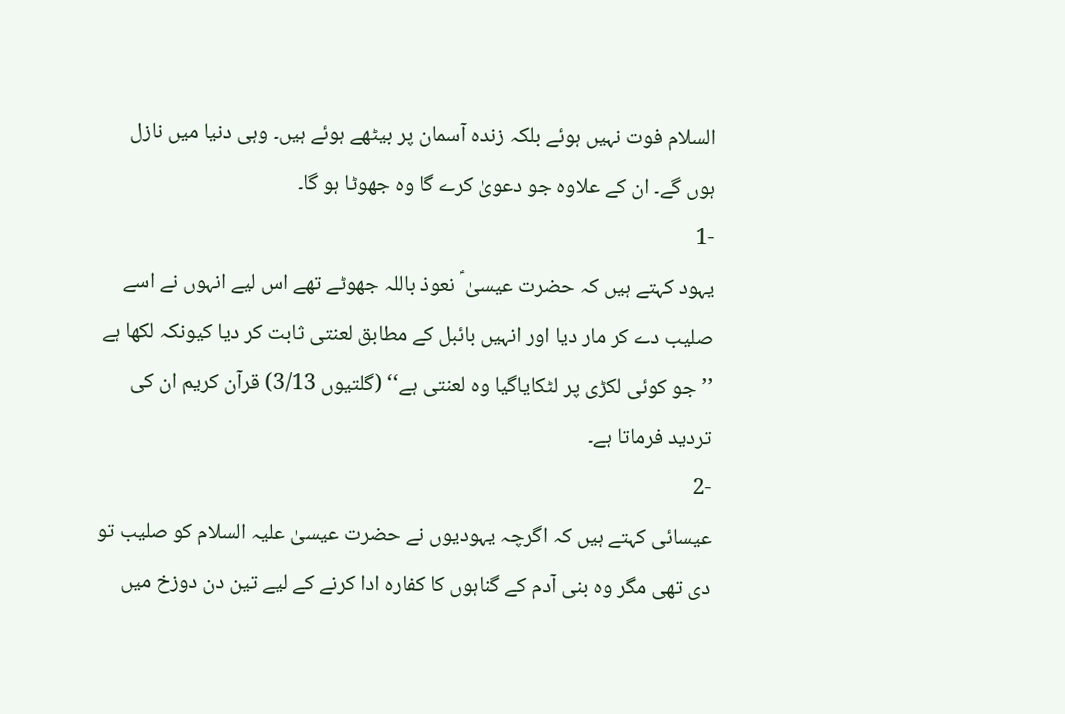السلام فوت نہیں ہوئے بلکہ زندہ آسمان پر بیٹھے ہوئے ہیں۔ وہی دنیا میں نازل ہوں گے۔ ان کے علاوہ جو دعویٰ کرے گا وہ جھوٹا ہو گا۔
-1
یہود کہتے ہیں کہ حضرت عیسیٰ ؑ نعوذ باللہ جھوٹے تھے اس لیے انہوں نے اسے صلیب دے کر مار دیا اور انہیں بائبل کے مطابق لعنتی ثابت کر دیا کیونکہ لکھا ہے ’’جو کوئی لکڑی پر لٹکایاگیا وہ لعنتی ہے‘‘ (گلتیوں 3/13) قرآن کریم ان کی تردید فرماتا ہے۔
-2
عیسائی کہتے ہیں کہ اگرچہ یہودیوں نے حضرت عیسیٰ علیہ السلام کو صلیب تو دی تھی مگر وہ بنی آدم کے گناہوں کا کفارہ ادا کرنے کے لیے تین دن دوزخ میں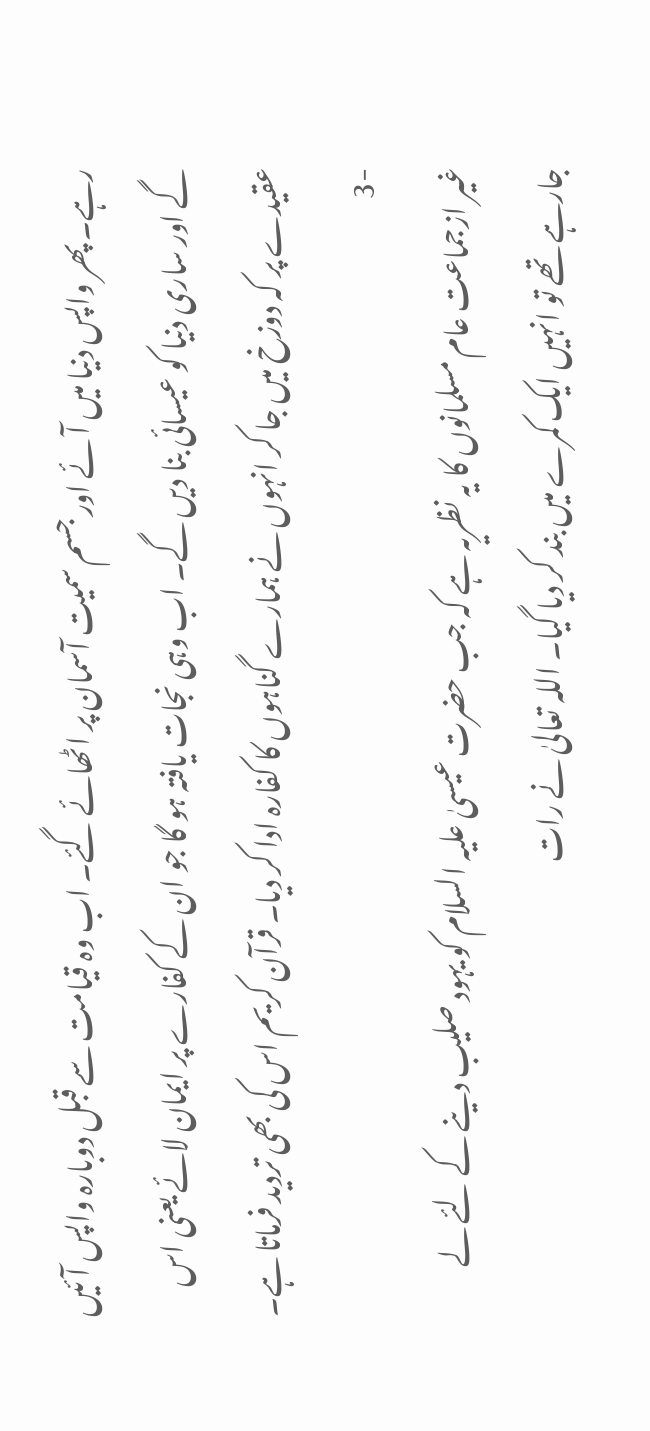رہے۔ پھر واپس دنیا میں آئے اور جسم سمیت آسمان پر اٹھائے گئے۔ اب وہ قیامت سے قبل دوبارہ واپس آئیں گے اور ساری دنیا کو عیسائی بنا دیں گے۔ اب وہی نجات یافتہ ہو گا جو ان کے کفارے پر ایمان لائے یعنی اس عقیدے پر کہ دوزخ میں جا کر انہوں نے ہمارے گناہوں کا کفارہ ادا کر دیا۔ قرآن کریم اس کی بھی تردید فرماتا ہے۔
-3
غیر ازجماعت عام مسلمانوں کا یہ نظریہ ہے کہ جب حضرت عیسیٰ علیہ السلام کو یہود صلیب دینے کے لئے لے جارہے تھے تو انہیں ایک کمرے میں بند کر دیا گیا۔ اللہ تعالیٰ نے رات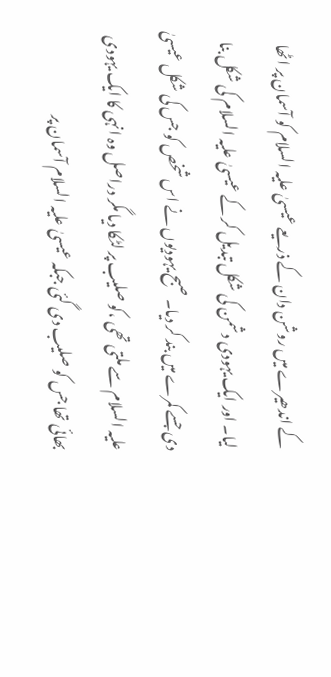کے اندھیرے میں روشن دان کے ذریعے عیسیٰ علیہ السلام کو آسمان پر اٹھا لیا۔ اور ایک یہودی دشمن کی شکل تبدیل کر کے عیسیٰ علیہ السلام کی شکل بنا دی جسے کمرے میں بند کر دیا۔ صبح یہودیوں نے اس شخص کو جس کی شکل عیسیٰ علیہ السلام سے ملتی تھی ،کو صلیب پر لٹکا دیا مگر دراصل وہ انہی کا ایک یہودی بھائی تھا جس کو صلیب دی گئی جبکہ عیسیٰ علیہ السلام آسمان پر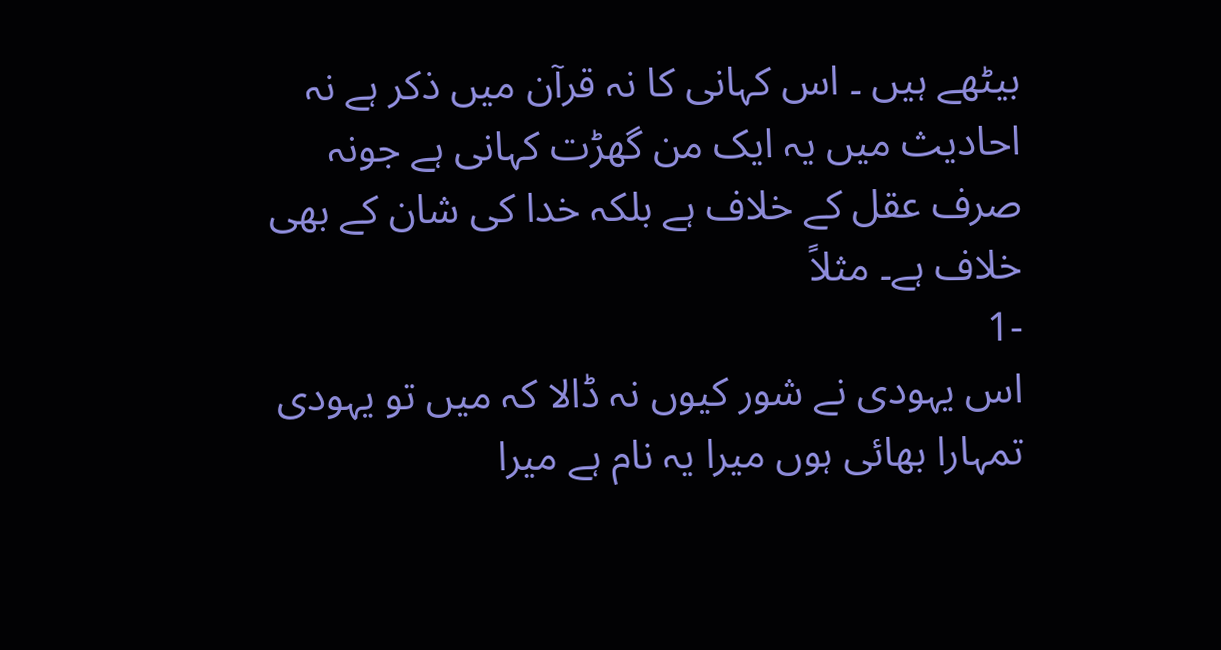بیٹھے ہیں ۔ اس کہانی کا نہ قرآن میں ذکر ہے نہ احادیث میں یہ ایک من گھڑت کہانی ہے جونہ صرف عقل کے خلاف ہے بلکہ خدا کی شان کے بھی خلاف ہے۔ مثلاً
-1
اس یہودی نے شور کیوں نہ ڈالا کہ میں تو یہودی تمہارا بھائی ہوں میرا یہ نام ہے میرا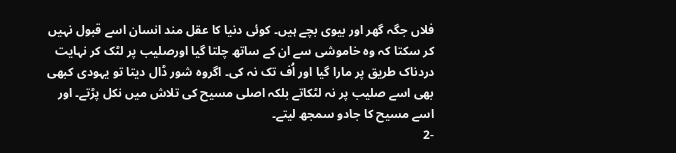فلاں جگہ گھر اور بیوی بچے ہیں۔ کوئی دنیا کا عقل مند انسان اسے قبول نہیں کر سکتا کہ وہ خاموشی سے ان کے ساتھ چلتا گیا اورصلیب پر لٹک کر نہایت دردناک طریق پر مارا گیا اور اُف تک نہ کی۔ اگروہ شور ڈال دیتا تو یہودی کبھی بھی اسے صلیب پر نہ لٹکاتے بلکہ اصلی مسیح کی تلاش میں نکل پڑتے۔ اور اسے مسیح کا جادو سمجھ لیتے۔
-2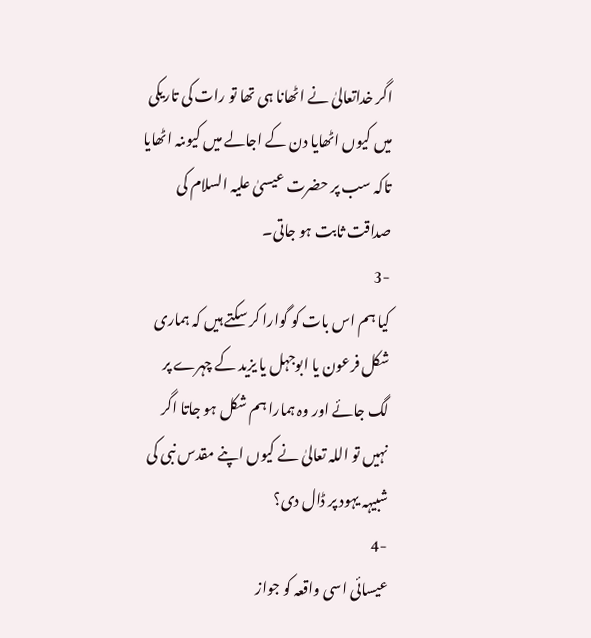اگر خداتعالیٰ نے اٹھانا ہی تھا تو رات کی تاریکی میں کیوں اٹھایا دن کے اجالے میں کیوںنہ اٹھایا تاکہ سب پر حضرت عیسیٰ علیہ السلام کی صداقت ثابت ہو جاتی۔
-3
کیا ہم اس بات کو گوارا کر سکتے ہیں کہ ہماری شکل فرعون یا ابوجہل یا یزید کے چہرے پر لگ جائے اور وہ ہمارا ہم شکل ہو جاتا اگر نہیں تو اللہ تعالیٰ نے کیوں اپنے مقدس نبی کی شبیہہ یہود پر ڈال دی؟
-4
عیسائی اسی واقعہ کو جواز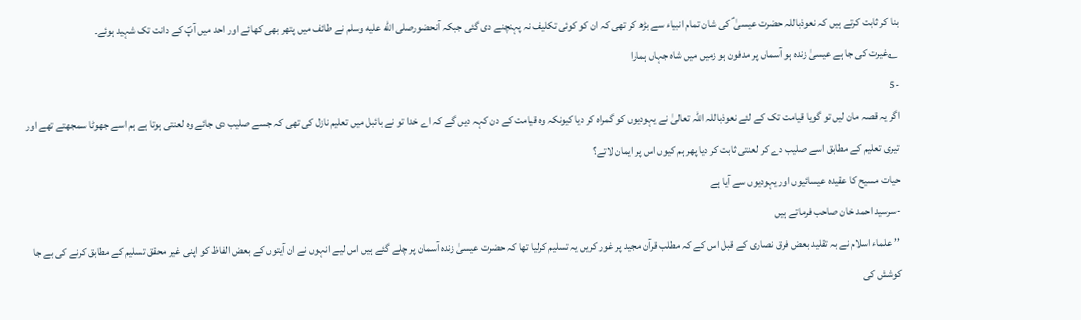بنا کر ثابت کرتے ہیں کہ نعوذباللہ حضرت عیسیٰ ؑ کی شان تمام انبیاء سے بڑھ کر تھی کہ ان کو کوئی تکلیف نہ پہنچنے دی گئی جبکہ آنحضورصلى الله عليه وسلم نے طائف میں پتھر بھی کھائے اور احد میں آپؐ کے دانت تک شہید ہوئے۔
؎غیرت کی جا ہے عیسیٰ زندہ ہو آسماں پر مدفون ہو زمیں میں شاہ جہاں ہمارا
-5
اگر یہ قصہ مان لیں تو گویا قیامت تک کے لئے نعوذباللہ اللہ تعالیٰ نے یہودیوں کو گمراہ کر دیا کیونکہ وہ قیامت کے دن کہہ دیں گے کہ اے خدا تو نے بائبل میں تعلیم نازل کی تھی کہ جسے صلیب دی جائے وہ لعنتی ہوتا ہے ہم اسے جھوٹا سمجھتے تھے اور تیری تعلیم کے مطابق اسے صلیب دے کر لعنتی ثابت کر دیا پھر ہم کیوں اس پر ایمان لاتے؟
حیات مسیح کا عقیدہ عیسائیوں اور یہودیوں سے آیا ہے
-سرسید احمد خان صاحب فرماتے ہیں
’’ علماء اسلام نے بہ تقلید بعض فرق نصاری کے قبل اس کے کہ مطلب قرآن مجید پر غور کریں یہ تسلیم کرلیا تھا کہ حضرت عیسیٰ زندہ آسمان پر چلے گئے ہیں اس لیے انہوں نے ان آیتوں کے بعض الفاظ کو اپنی غیر محقق تسلیم کے مطابق کرنے کی بے جا کوشش کی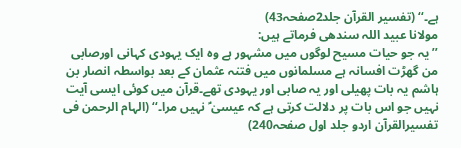ہے۔‘‘ (تفسیر القرآن جلد2صفحہ43)
مولانا عبید اللہ سندھی فرماتے ہیں:
’’یہ جو حیات مسیح لوگوں میں مشہور ہے وہ ایک یہودی کہانی اورصابی من گھڑت افسانہ ہے مسلمانوں میں فتنہ عثمان کے بعد بواسطہ انصار بن ہاشم یہ بات پھیلی اور یہ صابی اور یہودی تھے۔قرآن میں کوئی ایسی آیت نہیں جو اس بات پر دلالت کرتی ہے کہ عیسیٰ ؑ نہیں مرا۔‘‘ (الہام الرحمن فی تفسیرالقرآن اردو جلد اول صفحہ240)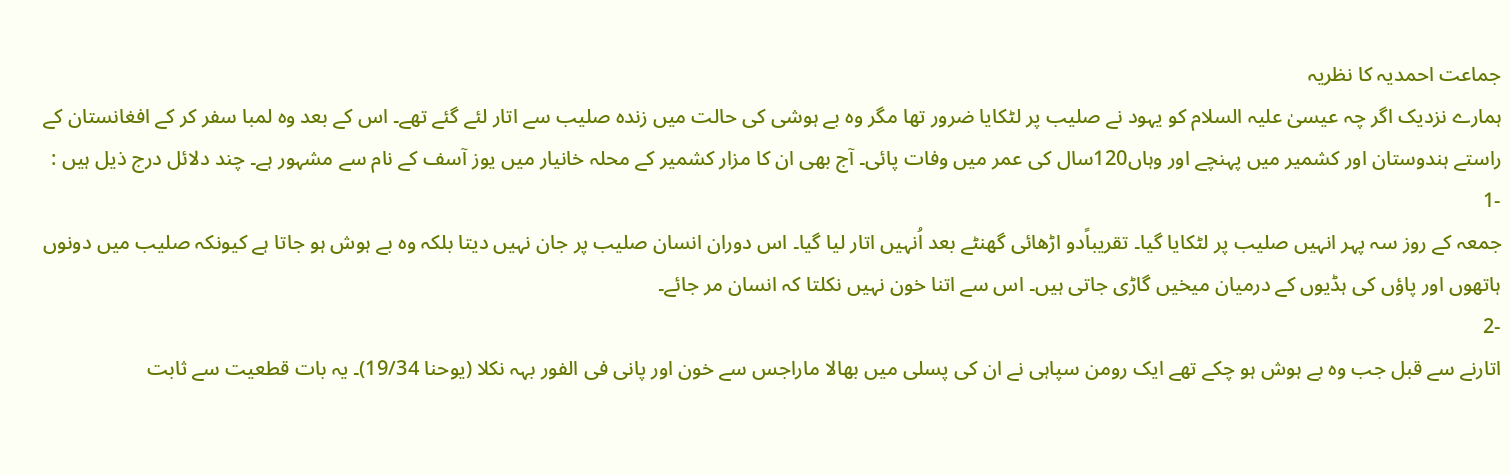جماعت احمدیہ کا نظریہ
ہمارے نزدیک اگر چہ عیسیٰ علیہ السلام کو یہود نے صلیب پر لٹکایا ضرور تھا مگر وہ بے ہوشی کی حالت میں زندہ صلیب سے اتار لئے گئے تھے۔ اس کے بعد وہ لمبا سفر کر کے افغانستان کے راستے ہندوستان اور کشمیر میں پہنچے اور وہاں120سال کی عمر میں وفات پائی۔ آج بھی ان کا مزار کشمیر کے محلہ خانیار میں یوز آسف کے نام سے مشہور ہے۔ چند دلائل درج ذیل ہیں :
-1
جمعہ کے روز سہ پہر انہیں صلیب پر لٹکایا گیا۔ تقریباًدو اڑھائی گھنٹے بعد اُنہیں اتار لیا گیا۔ اس دوران انسان صلیب پر جان نہیں دیتا بلکہ وہ بے ہوش ہو جاتا ہے کیونکہ صلیب میں دونوں ہاتھوں اور پاؤں کی ہڈیوں کے درمیان میخیں گاڑی جاتی ہیں۔ اس سے اتنا خون نہیں نکلتا کہ انسان مر جائے۔
-2
اتارنے سے قبل جب وہ بے ہوش ہو چکے تھے ایک رومن سپاہی نے ان کی پسلی میں بھالا ماراجس سے خون اور پانی فی الفور بہہ نکلا (یوحنا 19/34)۔ یہ بات قطعیت سے ثابت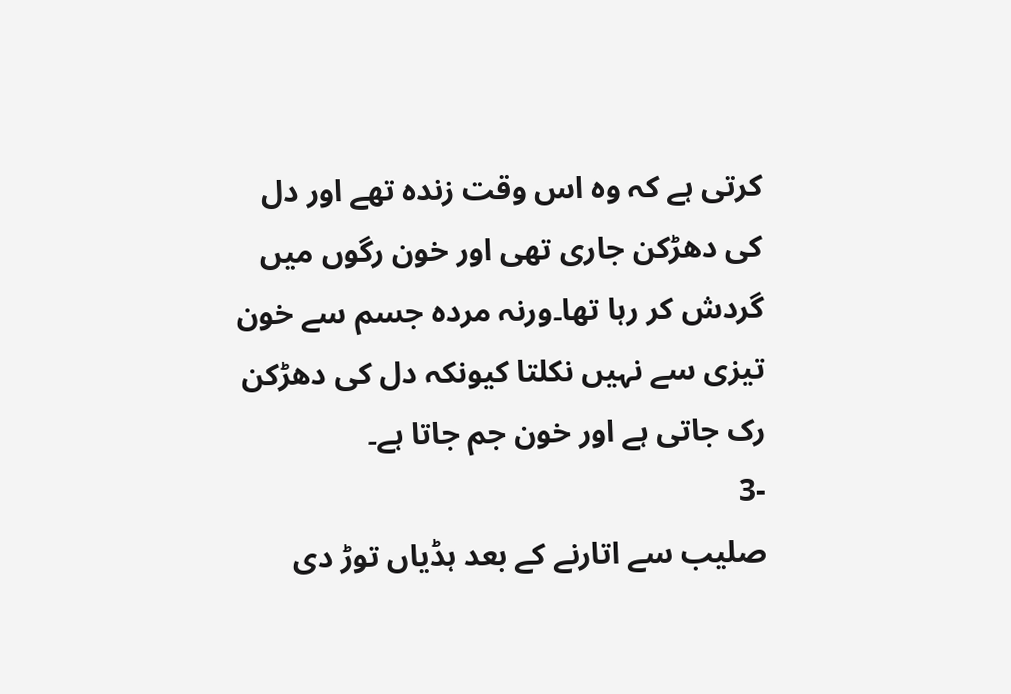کرتی ہے کہ وہ اس وقت زندہ تھے اور دل کی دھڑکن جاری تھی اور خون رگوں میں گردش کر رہا تھا۔ورنہ مردہ جسم سے خون تیزی سے نہیں نکلتا کیونکہ دل کی دھڑکن رک جاتی ہے اور خون جم جاتا ہے۔
-3
صلیب سے اتارنے کے بعد ہڈیاں توڑ دی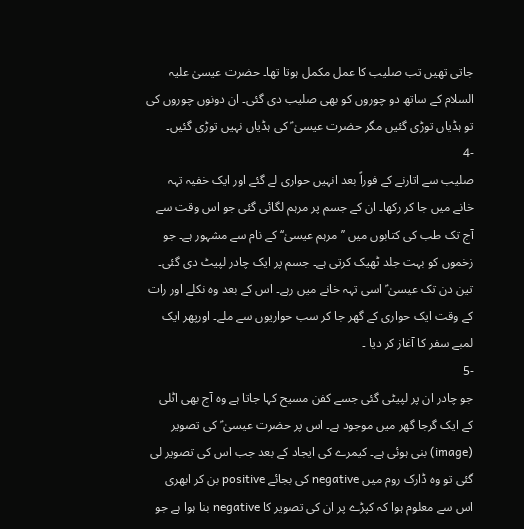جاتی تھیں تب صلیب کا عمل مکمل ہوتا تھا۔ حضرت عیسیٰ علیہ السلام کے ساتھ دو چوروں کو بھی صلیب دی گئی۔ ان دونوں چوروں کی تو ہڈیاں توڑی گئیں مگر حضرت عیسیٰ ؑ کی ہڈیاں نہیں توڑی گئیں۔
-4
صلیب سے اتارنے کے فوراً بعد انہیں حواری لے گئے اور ایک خفیہ تہہ خانے میں جا کر رکھا۔ ان کے جسم پر مرہم لگائی گئی جو اس وقت سے آج تک طب کی کتابوں میں ’’ مرہم عیسیٰ‘‘ کے نام سے مشہور ہے۔ جو زخموں کو بہت جلد ٹھیک کرتی ہے۔ جسم پر ایک چادر لپیٹ دی گئی۔ تین دن تک عیسیٰ ؑ اسی تہہ خانے میں رہے۔ اس کے بعد وہ نکلے اور رات کے وقت ایک حواری کے گھر جا کر سب حواریوں سے ملے۔ اورپھر ایک لمبے سفر کا آغاز کر دیا ۔
-5
جو چادر ان پر لپیٹی گئی جسے کفن مسیح کہا جاتا ہے وہ آج بھی اٹلی کے ایک گرجا گھر میں موجود ہے۔ اس پر حضرت عیسیٰ ؑ کی تصویر (image) بنی ہوئی ہے۔ کیمرے کی ایجاد کے بعد جب اس کی تصویر لی گئی تو وہ ڈارک روم میں negative کی بجائے positive بن کر ابھری اس سے معلوم ہوا کہ کپڑے پر ان کی تصویر کا negative بنا ہوا ہے جو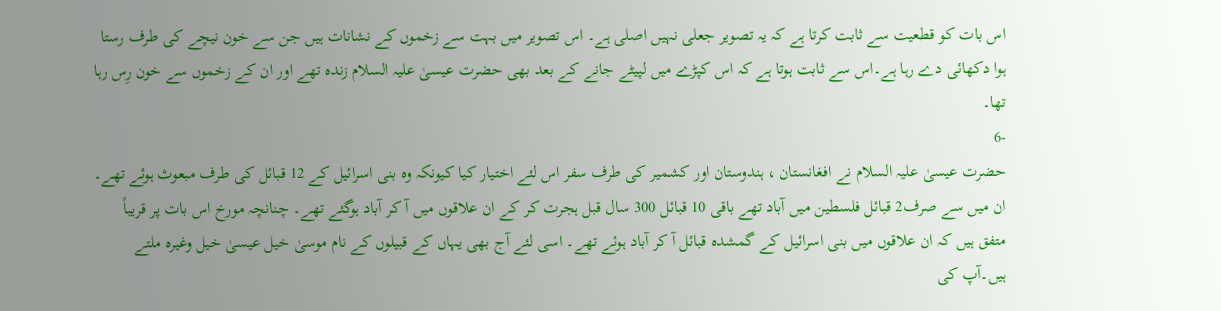اس بات کو قطعیت سے ثابت کرتا ہے کہ یہ تصویر جعلی نہیں اصلی ہے۔ اس تصویر میں بہت سے زخموں کے نشانات ہیں جن سے خون نیچے کی طرف رستا ہوا دکھائی دے رہا ہے۔اس سے ثابت ہوتا ہے کہ اس کپڑے میں لپیٹے جانے کے بعد بھی حضرت عیسیٰ علیہ السلام زندہ تھے اور ان کے زخموں سے خون رِس رہا تھا۔
-6
حضرت عیسیٰ علیہ السلام نے افغانستان ، ہندوستان اور کشمیر کی طرف سفر اس لئے اختیار کیا کیونکہ وہ بنی اسرائیل کے 12 قبائل کی طرف مبعوث ہوئے تھے۔ ان میں سے صرف2 قبائل فلسطین میں آباد تھے باقی 10 قبائل 300 سال قبل ہجرت کر کے ان علاقوں میں آ کر آباد ہوگئے تھے۔ چنانچہ مورخ اس بات پر قریباً متفق ہیں کہ ان علاقوں میں بنی اسرائیل کے گمشدہ قبائل آ کر آباد ہوئے تھے۔ اسی لئے آج بھی یہاں کے قبیلوں کے نام موسیٰ خیل عیسیٰ خیل وغیرہ ملتے ہیں۔آپ کی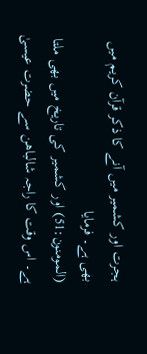ہجرت اور کشمیر میں آنے کا ذکر قرآن کریم میں بھی ہے۔ فرمایا
(المومنون:51) اور کشمیر کی تاریخ میں بھی ملتا ہے۔ اس وقت کا راجہ شالباھن سے حضرت عیسیٰ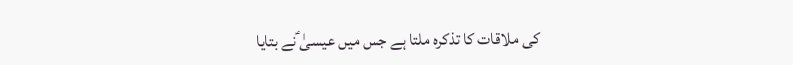کی ملاقات کا تذکرہ ملتا ہے جس میں عیسیٰ ؑنے بتایا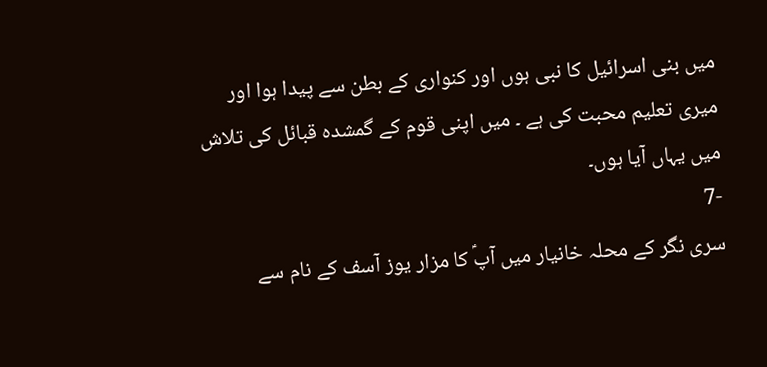میں بنی اسرائیل کا نبی ہوں اور کنواری کے بطن سے پیدا ہوا اور میری تعلیم محبت کی ہے ۔ میں اپنی قوم کے گمشدہ قبائل کی تلاش میں یہاں آیا ہوں۔
-7
سری نگر کے محلہ خانیار میں آپؑ کا مزار یوز آسف کے نام سے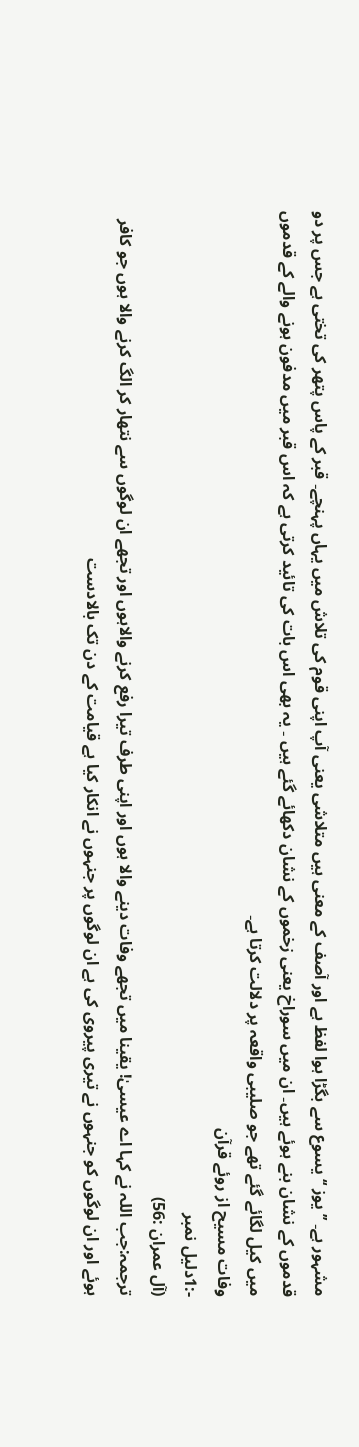مشہور ہے۔ ’’ یوز ‘‘ یسوع سے بگڑا ہوا لفظ ہے اور آصف کے معنی ہیں متلاشی یعنی آپ اپنی قوم کی تلاش میں یہاں پہنچے۔ قبر کے پاس پتھر کی تختی ہے جس پر دو قدموں کے نشان بنے ہوئے ہیں۔ ان میں سوراخ یعنی زخموں کے نشان دکھائے گئے ہیں ۔ یہ بھی اس بات کی تائید کرتی ہے کہ اس قبر میں مدفون ہونے والے کے قدموں میں کیل لگائے گئے تھے جو صلیبی واقعہ پر دلالت کرتا ہے۔
وفات مسیح از روئے قرآن
-:1دلیل نمبر
(آل عمران :56)
ترجمہ:جب اللہ نے کہا اے عیسیٰ! یقینا میں تجھے وفات دینے والا ہوں اور اپنی طرف تیرا رفع کرنے والاہوں اور تجھے ان لوگوں سے نتھار کر الگ کرنے والا ہوں جو کافر ہوئے اور ان لوگوں کو جنہوں نے تیری پیروی کی ہے ان لوگوں پر جنہوں نے انکار کیا ہے قیامت کے دن تک بالادست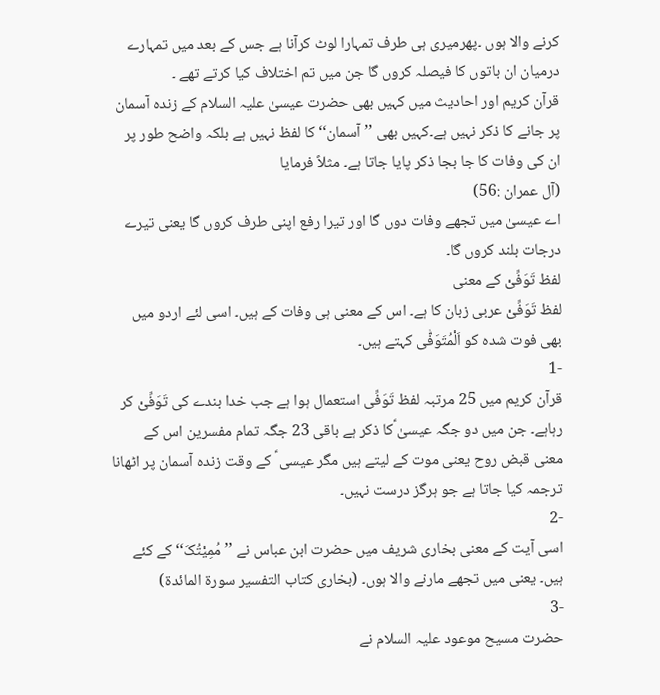کرنے والا ہوں ۔پھرمیری ہی طرف تمہارا لوٹ کرآنا ہے جس کے بعد میں تمہارے درمیان ان باتوں کا فیصلہ کروں گا جن میں تم اختلاف کیا کرتے تھے ۔
قرآن کریم اور احادیث میں کہیں بھی حضرت عیسیٰ علیہ السلام کے زندہ آسمان پر جانے کا ذکر نہیں ہے۔کہیں بھی ’’آسمان‘‘ کا لفظ نہیں ہے بلکہ واضح طور پر ان کی وفات کا جا بجا ذکر پایا جاتا ہے۔ مثلاً فرمایا
(آل عمران :56)
اے عیسیٰ میں تجھے وفات دوں گا اور تیرا رفع اپنی طرف کروں گا یعنی تیرے درجات بلند کروں گا۔
لفظ تَوَفِّیْ کے معنی
لفظ تَوَفِّیْ عربی زبان کا ہے۔ اس کے معنی ہی وفات کے ہیں۔ اسی لئے اردو میں بھی فوت شدہ کو اَلْمُتَوَفّٰی کہتے ہیں۔
-1
قرآن کریم میں 25 مرتبہ لفظ تَوَفِّی استعمال ہوا ہے جب خدا بندے کی تَوَفِّیْ کر رہاہے۔ جن میں دو جگہ عیسیٰ ؑکا ذکر ہے باقی 23 جگہ تمام مفسرین اس کے معنی قبض روح یعنی موت کے لیتے ہیں مگر عیسی ؑ کے وقت زندہ آسمان پر اٹھانا ترجمہ کیا جاتا ہے جو ہرگز درست نہیں۔
-2
اسی آیت کے معنی بخاری شریف میں حضرت ابن عباس نے ’’ مُمِیْتُکَ‘‘ کے کئے ہیں۔ یعنی میں تجھے مارنے والا ہوں۔ (بخاری کتاب التفسیر سورۃ المائدۃ)
-3
حضرت مسیح موعود علیہ السلام نے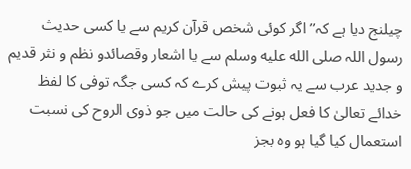چیلنج دیا ہے کہ’’اگر کوئی شخص قرآن کریم سے یا کسی حدیث رسول اللہ صلى الله عليه وسلم سے یا اشعار وقصائدو نظم و نثر قدیم و جدید عرب سے یہ ثبوت پیش کرے کہ کسی جگہ توفی کا لفظ خدائے تعالیٰ کا فعل ہونے کی حالت میں جو ذوی الروح کی نسبت استعمال کیا گیا ہو وہ بجز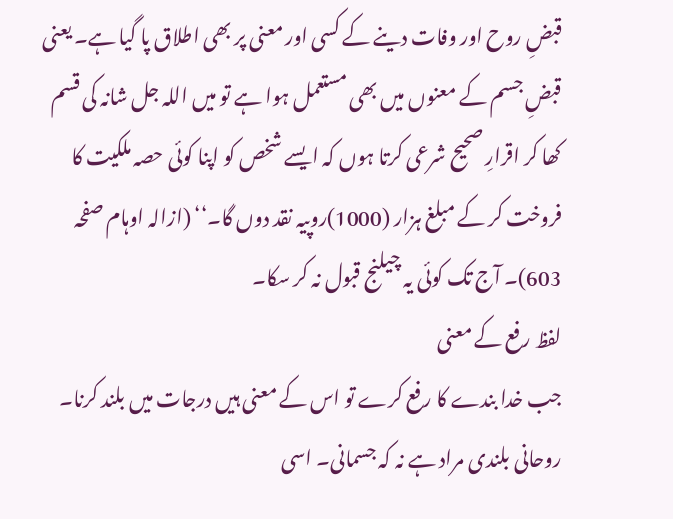قبضِ روح اور وفات دینے کے کسی اور معنی پر بھی اطلاق پا گیا ہے۔ یعنی قبضِ جسم کے معنوں میں بھی مستعمل ہوا ہے تو میں اللہ جل شانہ کی قسم کھا کر اقرارِ صحیح شرعی کرتا ہوں کہ ایسے شخص کو اپنا کوئی حصہ ملکیت کا فروخت کر کے مبلغ ہزار (1000)روپیہ نقد دوں گا۔‘‘ (ازالہ اوہام صفحہ 603)۔ آج تک کوئی یہ چیلنج قبول نہ کر سکا۔
لفظ رفع کے معنی
جب خدا بندے کا رفع کرے تو اس کے معنی ہیں درجات میں بلند کرنا۔ روحانی بلندی مراد ہے نہ کہ جسمانی۔ اسی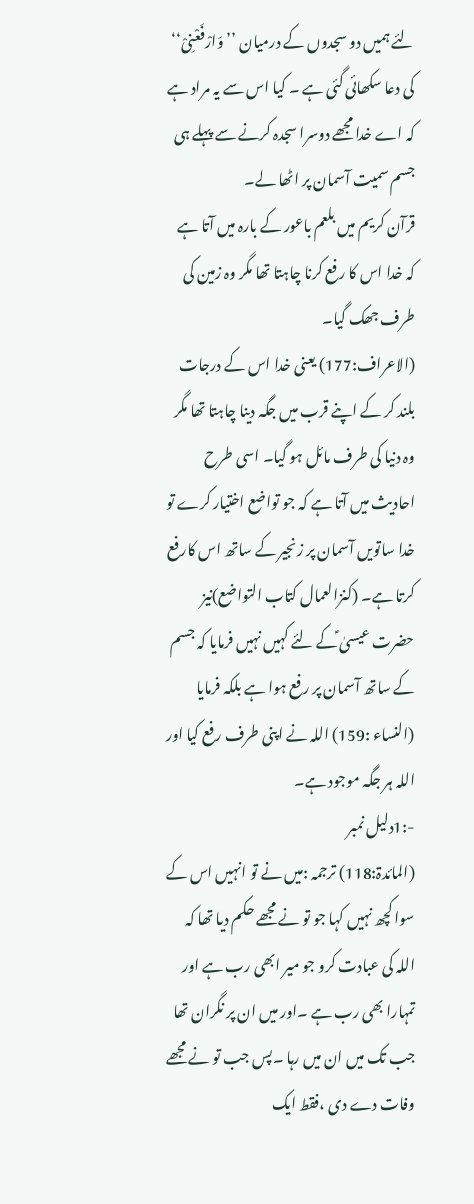لئے ہمیں دو سجدوں کے درمیان ’’وَارْفَعْنِیْ‘‘ کی دعا سکھائی گئی ہے ۔ کیا اس سے یہ مراد ہے کہ اے خدا مجھے دوسرا سجدہ کرنے سے پہلے ہی جسم سمیت آسمان پر اٹھا لے۔
قرآن کریم میں بلعم باعور کے بارہ میں آتا ہے کہ خدا اس کا رفع کرنا چاہتا تھا مگر وہ زمین کی طرف جھک گیا۔
(الاعراف:177) یعنی خدا اس کے درجات بلند کر کے اپنے قرب میں جگہ دینا چاہتا تھا مگر وہ دنیا کی طرف مائل ہو گیا۔ اسی طرح احادیث میں آتا ہے کہ جو تواضع اختیار کرے تو خدا ساتویں آسمان پر زنجیر کے ساتھ اس کارفع کرتا ہے۔ (کنزالعمال کتاب التواضع)نیز حضرت عیسیٰ ؑکے لئے کہیں نہیں فرمایا کہ جسم کے ساتھ آسمان پر رفع ہوا ہے بلکہ فرمایا (النساء :159) اللہ نے اپنی طرف رفع کیا اور اللہ ہر جگہ موجود ہے۔
-:1دلیل نمبر
(المائدۃ:118) ترجمہ :میں نے تو انہیں اس کے سوا کچھ نہیں کہا جو تو نے مجھے حکم دیا تھا کہ اللہ کی عبادت کرو جو میر ابھی رب ہے اور تمہارا بھی رب ہے ۔اور میں ان پر نگران تھا جب تک میں ان میں رہا ۔پس جب تو نے مجھے وفات دے دی ،فقط ایک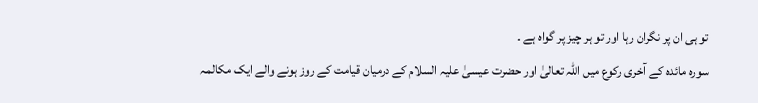تو ہی ان پر نگران رہا اور تو ہر چیز پر گواہ ہے ۔
سورہ مائدہ کے آخری رکوع میں اللہ تعالیٰ اور حضرت عیسیٰ علیہ السلام کے درمیان قیامت کے روز ہونے والے ایک مکالمہ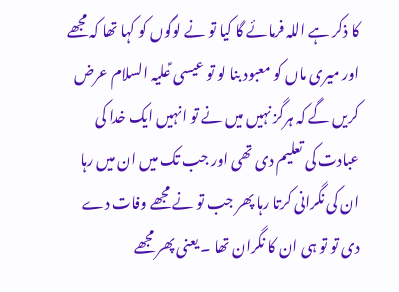کا ذکر ہے اللہ فرمائے گا کیا تو نے لوگوں کو کہا تھا کہ مجھے اور میری ماں کو معبود بنا لو تو عیسی ؑعلیہ السلام عرض کریں گے کہ ہرگز نہیں میں نے تو انہیں ایک خدا کی عبادت کی تعلیم دی تھی اور جب تک میں ان میں رہا ان کی نگرانی کرتا رہا پھر جب تو نے مجھے وفات دے دی تو تو ہی ان کا نگران تھا ۔ یعنی پھر مجھے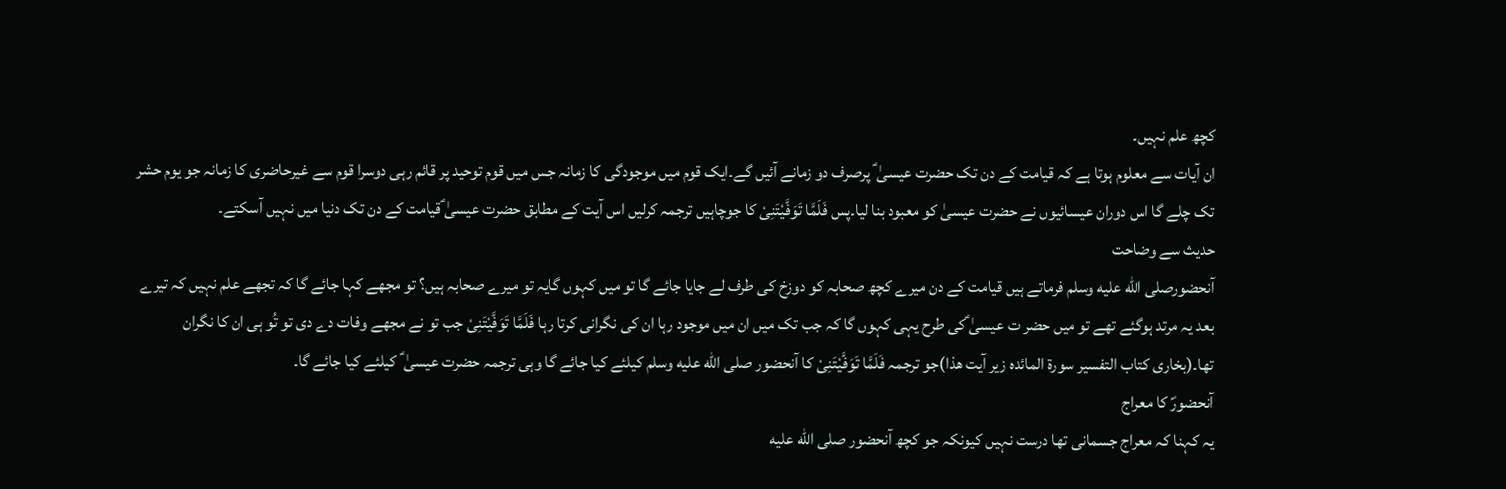کچھ علم نہیں۔
ان آیات سے معلوم ہوتا ہے کہ قیامت کے دن تک حضرت عیسیٰ ؑ پرصرف دو زمانے آئیں گے۔ایک قوم میں موجودگی کا زمانہ جس میں قوم توحید پر قائم رہی دوسرا قوم سے غیرحاضری کا زمانہ جو یوم حشر تک چلے گا اس دوران عیسائیوں نے حضرت عیسیٰ کو معبود بنا لیا۔پس فَلَمَّا تَوَفَّیْتَنِیْ کا جوچاہیں ترجمہ کرلیں اس آیت کے مطابق حضرت عیسیٰ ؑقیامت کے دن تک دنیا میں نہیں آسکتے۔
حدیث سے وضاحت
آنحضورصلى الله عليه وسلم فرماتے ہیں قیامت کے دن میرے کچھ صحابہ کو دوزخ کی طرف لے جایا جائے گا تو میں کہوں گایہ تو میرے صحابہ ہیں؟ تو مجھے کہا جائے گا کہ تجھے علم نہیں کہ تیرے بعد یہ مرتد ہوگئے تھے تو میں حضر ت عیسیٰ ؑکی طرح یہی کہوں گا کہ جب تک میں ان میں موجود رہا ان کی نگرانی کرتا رہا فَلَمَّا تَوَفَّیْتَنِیْ جب تو نے مجھے وفات دے دی تو تُو ہی ان کا نگران تھا۔(بخاری کتاب التفسیر سورۃ المائدہ زیر آیت ھذا)جو ترجمہ فَلَمَّا تَوَفَّیْتَنِیْ کا آنحضور صلى الله عليه وسلم کیلئے کیا جائے گا وہی ترجمہ حضرت عیسیٰ ؑ کیلئے کیا جائے گا۔
آنحضورؐ کا معراج
یہ کہنا کہ معراج جسمانی تھا درست نہیں کیونکہ جو کچھ آنحضور صلى الله عليه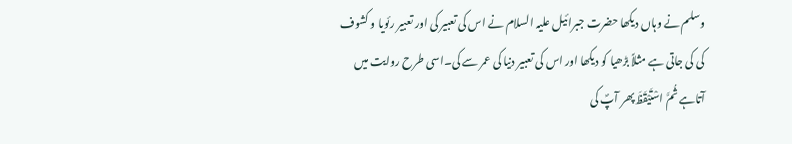وسلم نے وہاں دیکھا حضرت جبرائیل علیہ السلام نے اس کی تعبیر کی اور تعبیر رئویا و کشوف کی کی جاتی ہے مثلاً بڑھیا کو دیکھا اور اس کی تعبیر دنیا کی عمر سے کی۔اسی طرح روایت میں آتاہے ثُمَّ اسْتَیْقَظَ پھر آپؐ کی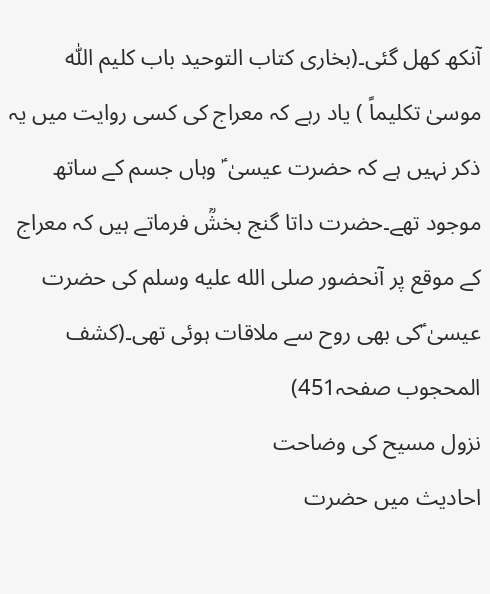آنکھ کھل گئی۔(بخاری کتاب التوحید باب کلیم اللّٰہ موسیٰ تکلیماً ) یاد رہے کہ معراج کی کسی روایت میں یہ ذکر نہیں ہے کہ حضرت عیسیٰ ؑ وہاں جسم کے ساتھ موجود تھے۔حضرت داتا گنج بخشؒ فرماتے ہیں کہ معراج کے موقع پر آنحضور صلى الله عليه وسلم کی حضرت عیسیٰ ؑکی بھی روح سے ملاقات ہوئی تھی۔(کشف المحجوب صفحہ451)
نزول مسیح کی وضاحت
احادیث میں حضرت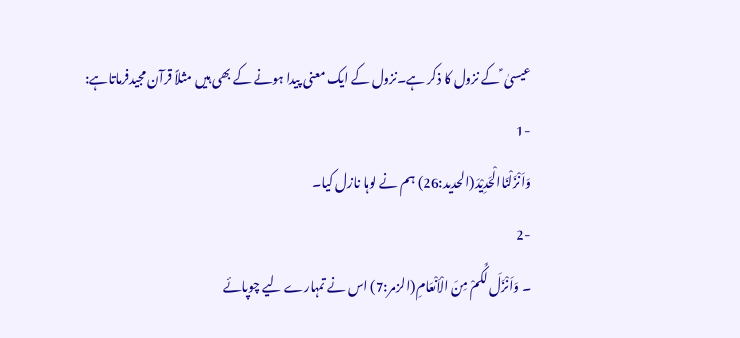عیسیٰ ؑ کے نزول کا ذکر ہے۔نزول کے ایک معنی پیدا ہونے کے بھی ہیں مثلاً قرآن مجیدفرماتاہے:
-1
وَاَنْزَلْنَاالْحَدِیْدَ(الحدید:26) ہم نے لوہا نازل کیا۔
-2
۔ وَاَنْزَلَ لَکُمْ مِنَ الْاَنْعَامِ(الزمر:7) اس نے تمہارے لیے چوپائے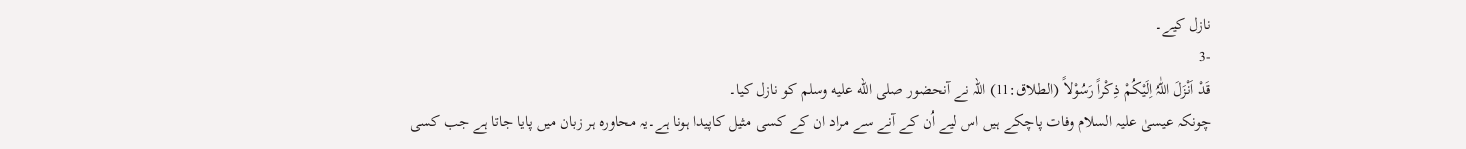نازل کیے۔
-3
قَدْ اَنْزَلَ اللّٰہُ اِلَیْکُمْ ذِکْراً رَسُوْلاً (الطلاق:11) اللہ نے آنحضور صلى الله عليه وسلم کو نازل کیا۔
چونکہ عیسیٰ علیہ السلام وفات پاچکے ہیں اس لیے اُن کے آنے سے مراد ان کے کسی مثیل کاپیدا ہونا ہے۔یہ محاورہ ہر زبان میں پایا جاتا ہے جب کسی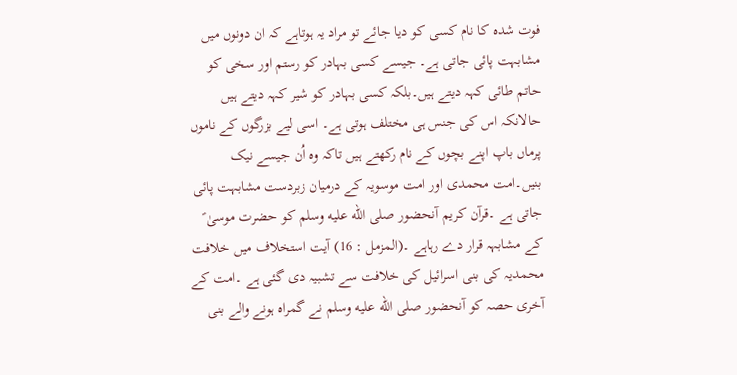فوت شدہ کا نام کسی کو دیا جائے تو مراد یہ ہوتاہے کہ ان دونوں میں مشابہت پائی جاتی ہے۔ جیسے کسی بہادر کو رستم اور سخی کو حاتم طائی کہہ دیتے ہیں۔بلکہ کسی بہادر کو شیر کہہ دیتے ہیں حالانکہ اس کی جنس ہی مختلف ہوتی ہے۔ اسی لیے بزرگوں کے ناموں پرماں باپ اپنے بچوں کے نام رکھتے ہیں تاکہ وہ اُن جیسے نیک بنیں۔امت محمدی اور امت موسویہ کے درمیان زبردست مشابہت پائی جاتی ہے ۔قرآن کریم آنحضور صلى الله عليه وسلم کو حضرت موسیٰ ؑ کے مشابہہ قرار دے رہاہے ۔(المزمل : 16) آیت استخلاف میں خلافت محمدیہ کی بنی اسرائیل کی خلافت سے تشبیہ دی گئی ہے ۔امت کے آخری حصہ کو آنحضور صلى الله عليه وسلم نے گمراہ ہونے والے بنی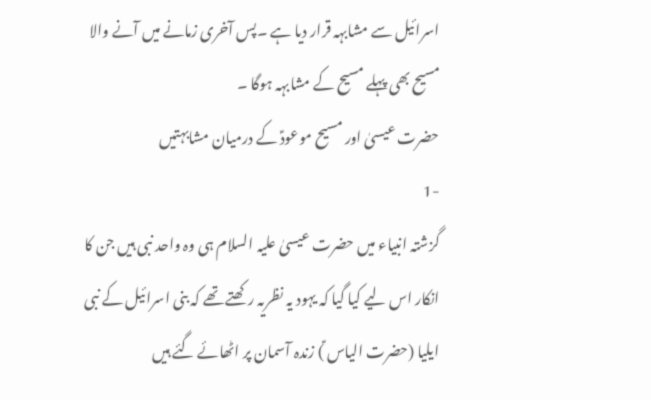اسرائیل سے مشابہہ قرار دیا ہے ۔پس آخری زمانے میں آنے والا مسیح بھی پہلے مسیح کے مشابہہ ہوگا ۔
حضرت عیسیٰ اور مسیح موعودؑ کے درمیان مشابہتیں
-1
گزشتہ انبیاء میں حضرت عیسیٰ علیہ السلام ہی وہ واحد نبی ہیں جن کا انکار اس لیے کیا گیا کہ یہود یہ نظریہ رکھتے تھے کہ بنی اسرائیل کے نبی ایلیا (حضرت الیاس ؑ) زندہ آسمان پر اٹھائے گئے ہیں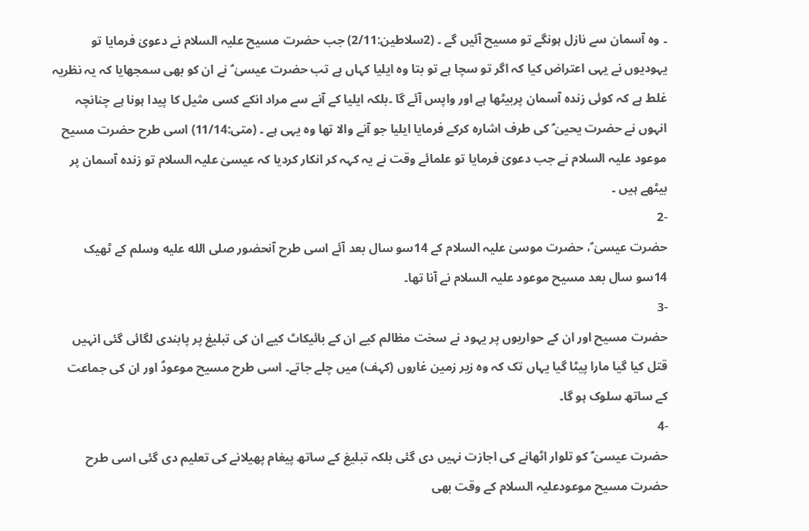۔ وہ آسمان سے نازل ہونگے تو مسیح آئیں گے ۔ (2سلاطین:2/11) جب حضرت مسیح علیہ السلام نے دعویٰ فرمایا تو یہودیوں نے یہی اعتراض کیا کہ اگر تو سچا ہے تو بتا وہ ایلیا کہاں ہے تب حضرت عیسیٰ ؑ نے ان کو بھی سمجھایا کہ یہ نظریہ غلط ہے کہ کوئی زندہ آسمان پربیٹھا ہے اور واپس آئے گا ۔بلکہ ایلیا کے آنے سے مراد انکے کسی مثیل کا پیدا ہونا ہے چنانچہ انہوں نے حضرت یحییٰ ؑ کی طرف اشارہ کرکے فرمایا ایلیا جو آنے والا تھا وہ یہی ہے ۔ (متی:11/14) اسی طرح حضرت مسیح موعود علیہ السلام نے جب دعویٰ فرمایا تو علمائے وقت نے یہ کہہ کر انکار کردیا کہ عیسیٰ علیہ السلام تو زندہ آسمان پر بیٹھے ہیں ۔
-2
حضرت عیسیٰ ؑ، حضرت موسیٰ علیہ السلام کے 14سو سال بعد آئے اسی طرح آنحضور صلى الله عليه وسلم کے ٹھیک 14سو سال بعد مسیح موعود علیہ السلام نے آنا تھا۔
-3
حضرت مسیح اور ان کے حواریوں پر یہود نے سخت مظالم کیے ان کے بائیکاٹ کیے ان کی تبلیغ پر پابندی لگائی گئی انہیں قتل کیا گیا مارا پیٹا گیا یہاں تک کہ وہ زیر زمین غاروں (کہف) میں چلے جاتے۔ اسی طرح مسیح موعودؑ اور ان کی جماعت کے ساتھ سلوک ہو گا۔
-4
حضرت عیسیٰ ؑ کو تلوار اٹھانے کی اجازت نہیں دی گئی بلکہ تبلیغ کے ساتھ پیغام پھیلانے کی تعلیم دی گئی اسی طرح حضرت مسیح موعودعلیہ السلام کے وقت بھی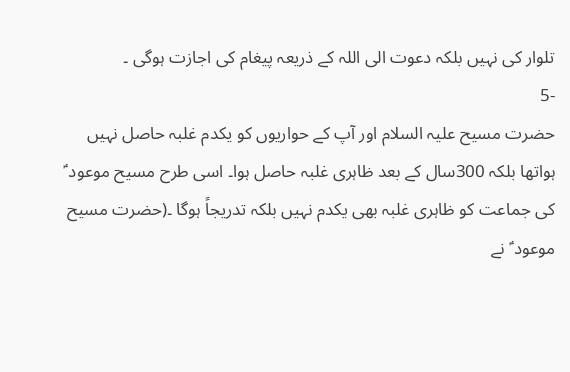تلوار کی نہیں بلکہ دعوت الی اللہ کے ذریعہ پیغام کی اجازت ہوگی ۔
-5
حضرت مسیح علیہ السلام اور آپ کے حواریوں کو یکدم غلبہ حاصل نہیں ہواتھا بلکہ 300سال کے بعد ظاہری غلبہ حاصل ہوا۔ اسی طرح مسیح موعود ؑ کی جماعت کو ظاہری غلبہ بھی یکدم نہیں بلکہ تدریجاً ہوگا ۔(حضرت مسیح موعود ؑ نے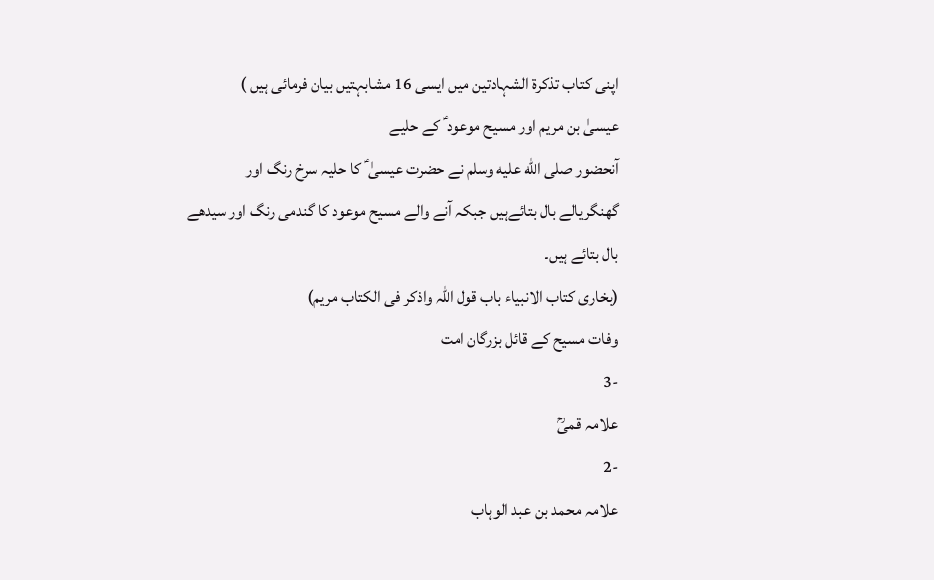اپنی کتاب تذکرۃ الشہادتین میں ایسی 16 مشابہتیں بیان فرمائی ہیں )
عیسیٰ بن مریم اور مسیح موعود ؑ کے حلیے
آنحضور صلى الله عليه وسلم نے حضرت عیسیٰ ؑ کا حلیہ سرخ رنگ اور گھنگریالے بال بتائےہیں جبکہ آنے والے مسیح موعود کا گندمی رنگ اور سیدھے بال بتائے ہیں۔
(بخاری کتاب الانبیاء باب قول اللہ واذکر فی الکتاب مریم)
وفات مسیح کے قائل بزرگان امت
-3
علامہ قمیؒ
-2
علامہ محمد بن عبد الوہاب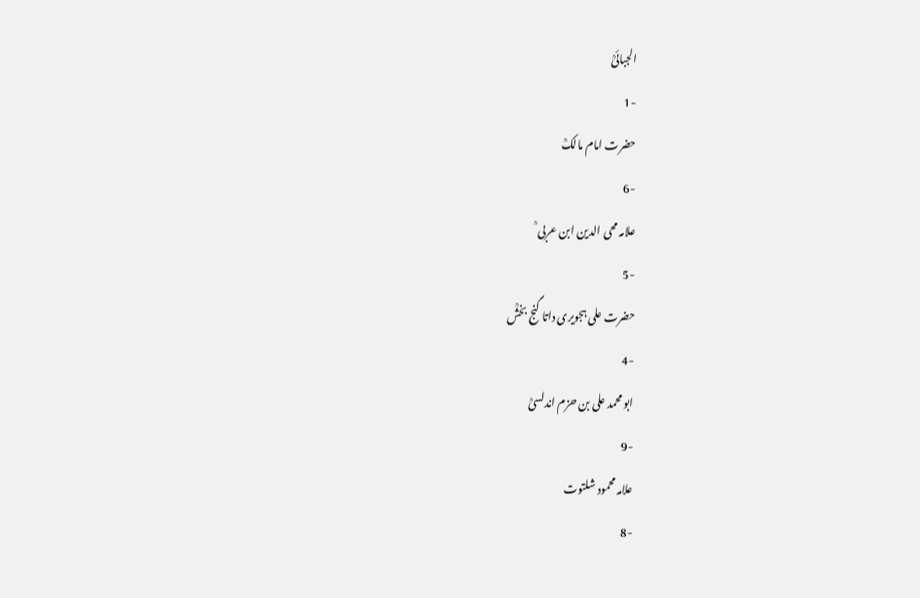الجبائیؒ
-1
حضرت امام مالکؒ
-6
علامہ محی الدین ابن عربی ؒ
-5
حضرت علی ہجویری داتا گنج بخشؒ
-4
ابو محمد علی بن حزم اندلسیؒ
-9
علامہ محمود شلتوت
-8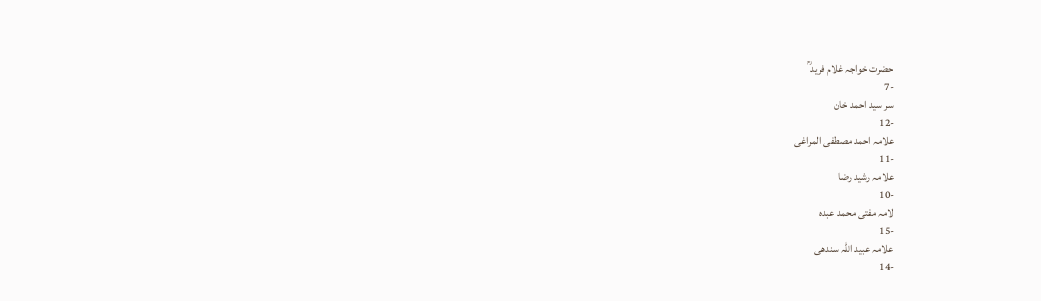حضرت خواجہ غلام فرید ؒ
-7
سر سید احمد خان
-12
علامہ احمد مصطفی المراغی
-11
علامہ رشید رضا
-10
لامہ مفتی محمد عبدہ
-15
علامہ عبید اللہ سندھی
-14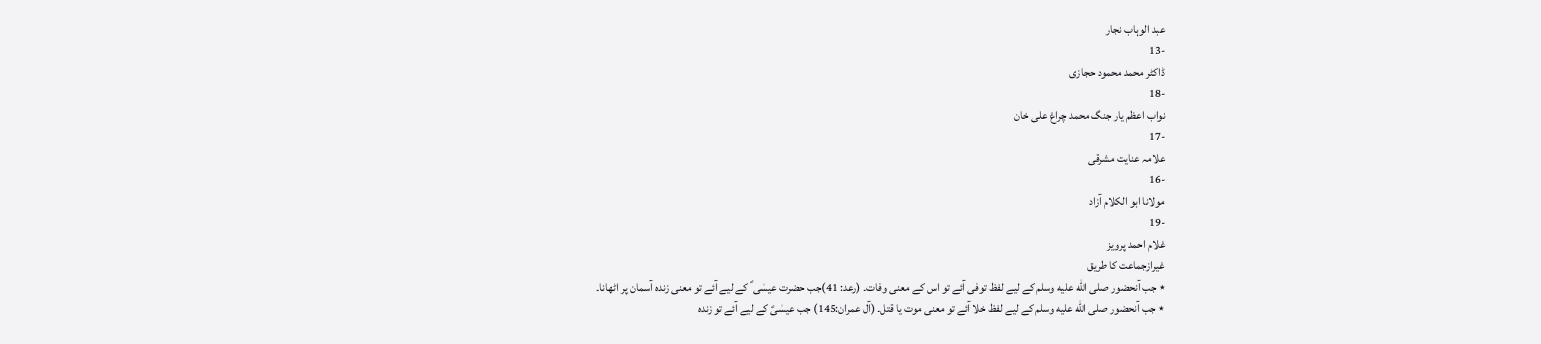عبد الوہاب نجار
-13
ڈاکٹر محمد محمود حجازی
-18
نواب اعظم یار جنگ محمد چراغ علی خان
-17
علامہ عنایت مشرقی
-16
مولانا ابو الکلام آزاد
-19
غلام احمد پرویز
غیرازجماعت کا طریق
٭ جب آنحضور صلى الله عليه وسلم کے لیے لفظ توفی آئے تو اس کے معنی وفات۔ (رعد: 41)جب حضرت عیسٰی ؑ کے لیے آئے تو معنی زندہ آسمان پر اٹھانا۔
٭ جب آنحضور صلى الله عليه وسلم کے لیے لفظ خلا آئے تو معنی موت یا قتل۔ (آل عمران:145) جب عیسٰیؑ کے لیے آئے تو زندہ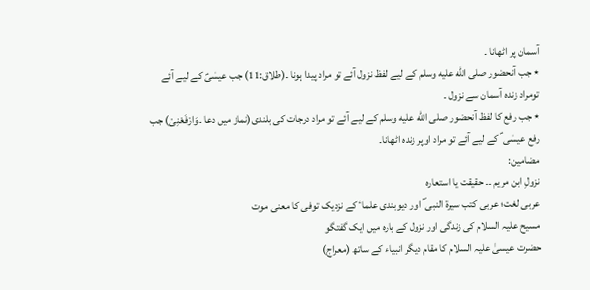آسمان پر اٹھانا ۔
٭ جب آنحضور صلى الله عليه وسلم کے لیے لفظ نزول آئے تو مراد پیدا ہونا ۔(طلاق:11) جب عیسٰیؑ کے لیے آئے تومراد زندہ آسمان سے نزول ۔
٭ جب رفع کا لفظ آنحضور صلى الله عليه وسلم کے لیے آئے تو مراد درجات کی بلندی(نماز میں دعا ۔وَارْفَعْنِیْ) جب رفع عیسٰی ؑ کے لیے آئے تو مراد اوپر زندہ اٹھانا۔
مضامین:
نزولِ ابن مریم ۔۔ حقیقت یا استعارہ
عربی لغت؛ عربی کتب سیرۃ النبی ؐ اور دیوبندی علماٴ کے نزدیک توفی کا معنی موت
مسیح علیہ السلام کی زندگی اور نزول کے بارہ میں ایک گفتگو
حضرت عیسیٰ علیہ السلام کا مقام دیگر انبیاء کے ساتھ (معراج)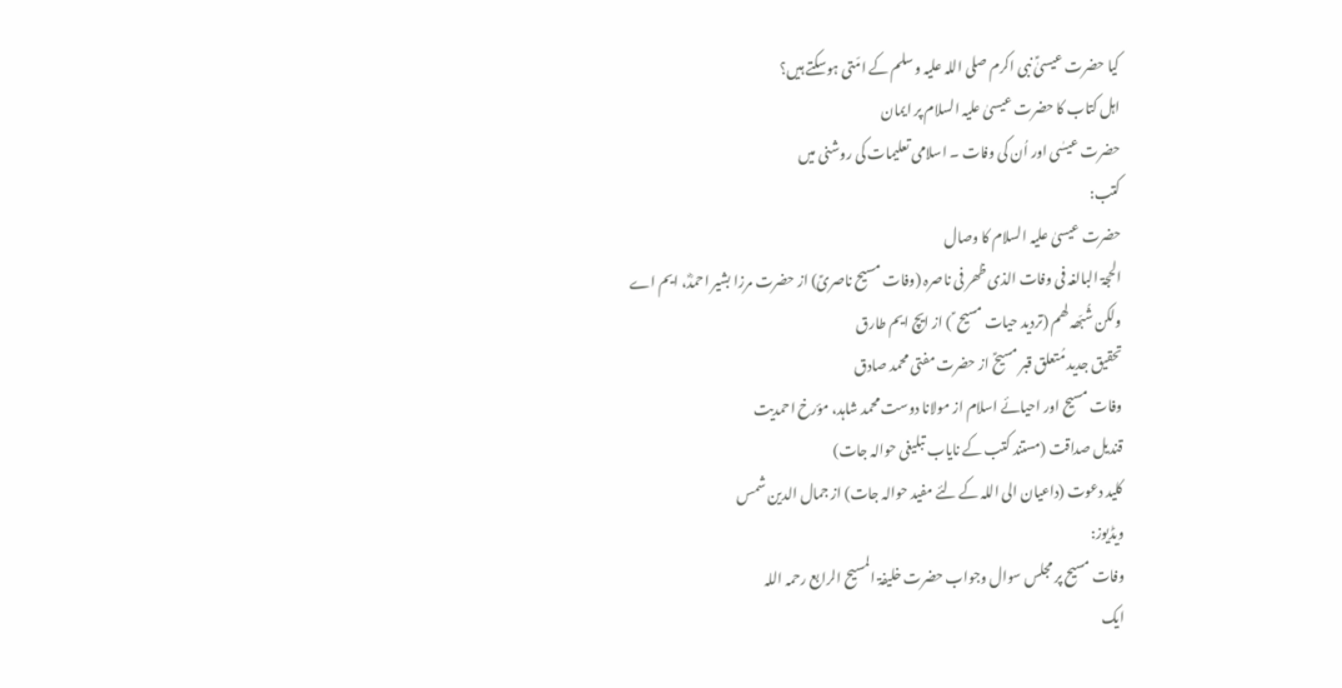کیا حضرت عیسیٰؑ نبی اکرم صلی اللہ علیہ وسلم کے امّتی ہوسکتے ہیں؟
اہل کتاب کا حضرت عیسیٰ علیہ السلام پر ایمان
حضرت عیسٰی اور اُن کی وفات ۔ اسلامی تعلیمات کی روشنی میں
کتب:
حضرت عیسیٰ علیہ السلام کا وصال
الحجۃ البالغہ فی وفات الذی ظھر فی ناصرہ (وفات مسیح ناصریؑ) از حضرت مرزا بشیر احمدؓ، ایم اے
ولکن شُبّھہ لھم (تردید حیات مسیح ؑ ) از ایچ ایم طارق
تحقیق جدید مُتعلق قبر مسیحؑ از حضرت مفتی محمد صادق
وفات مسیح اور احیائے اسلام از مولانا دوست محمد شاہد، مؤرخ احمدیت
قندیل صداقت (مستند کتب کے نایاب تبلیغی حوالہ جات)
کلید دعوت (داعیان الی اللہ کے لئے مفید حوالہ جات) از جمال الدین شمس
ویڈیوز:
وفات مسیح پر مجلس سوال وجواب حضرت خلیفۃ المسیح الرابع رحمہ اللہ
ایک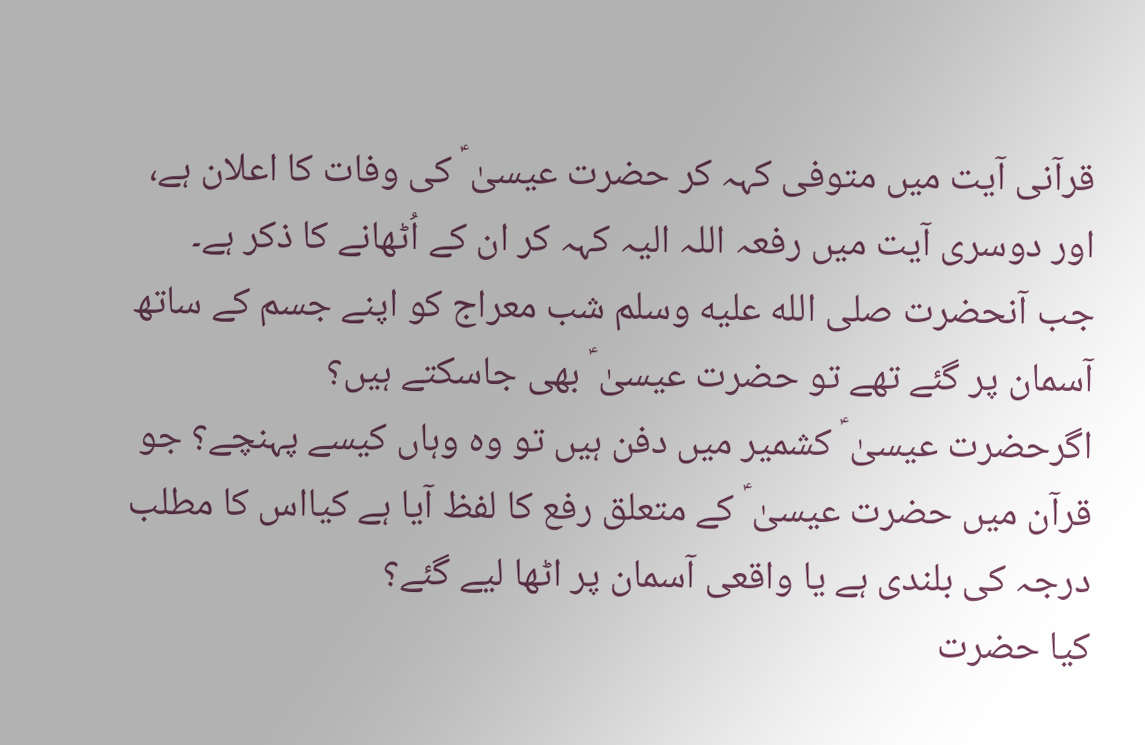قرآنی آیت میں متوفی کہہ کر حضرت عیسیٰ ؑ کی وفات کا اعلان ہے، اور دوسری آیت میں رفعہ اللہ الیہ کہہ کر ان کے اُٹھانے کا ذکر ہے۔
جب آنحضرت صلى الله عليه وسلم شب معراج کو اپنے جسم کے ساتھ آسمان پر گئے تھے تو حضرت عیسیٰ ؑ بھی جاسکتے ہیں؟
اگرحضرت عیسیٰ ؑ کشمیر میں دفن ہیں تو وہ وہاں کیسے پہنچے؟ جو قرآن میں حضرت عیسیٰ ؑ کے متعلق رفع کا لفظ آیا ہے کیااس کا مطلب درجہ کی بلندی ہے یا واقعی آسمان پر اٹھا لیے گئے؟
کیا حضرت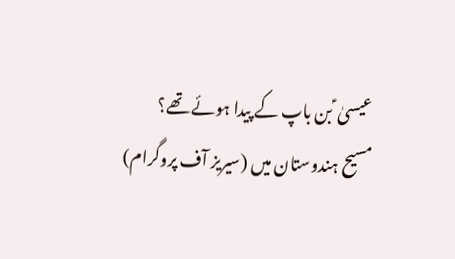عیسیٰ ؑ بن باپ کے پیدا ہوئے تھے؟
مسیح ہندوستان میں (سیریز آف پروگرام)